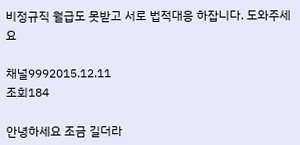비정규직 월급도 못받고 서로 법적대응 하잡니다. 도와주세요

채널9992015.12.11
조회184

안녕하세요 조금 길더라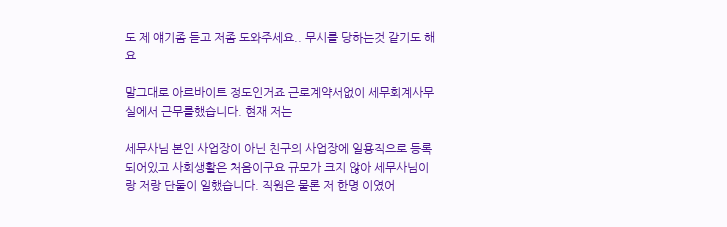도 제 얘기좀 듣고 저좀 도와주세요.. 무시를 당하는것 같기도 해요

말그대로 아르바이트 정도인거죠 근로계약서없이 세무회계사무실에서 근무를했습니다. 현재 저는

세무사님 본인 사업장이 아닌 친구의 사업장에 일용직으로 등록되어있고 사회생활은 처음이구요 규모가 크지 않아 세무사님이랑 저랑 단둘이 일했습니다. 직원은 물론 저 한명 이였어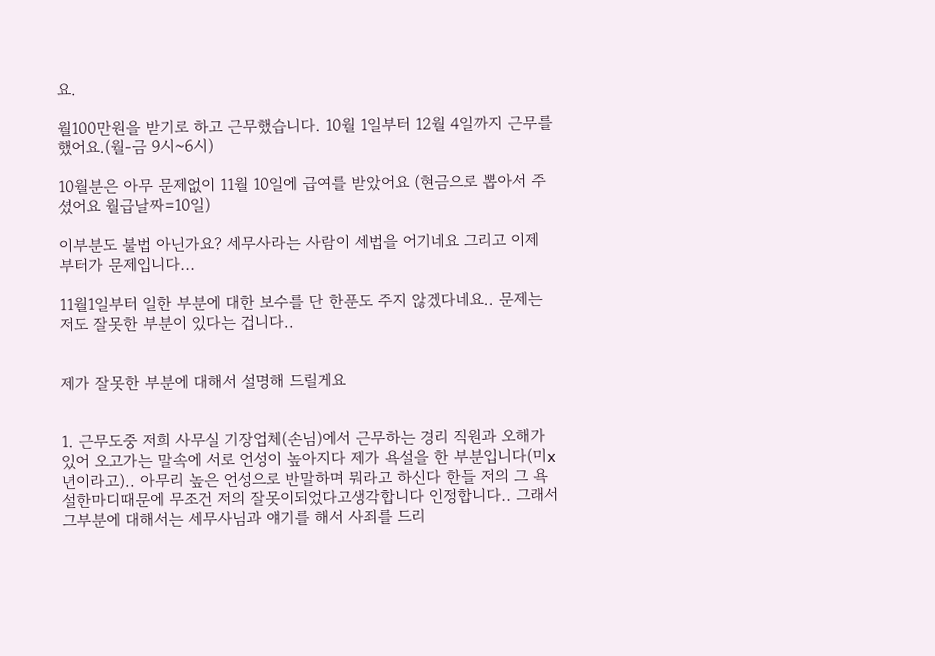요.

월100만원을 받기로 하고 근무했습니다. 10월 1일부터 12월 4일까지 근무를 했어요.(월-금 9시~6시)

10월분은 아무 문제없이 11월 10일에 급여를 받았어요 (현금으로 뽑아서 주셨어요 월급날짜=10일)

이부분도 불법 아닌가요? 세무사라는 사람이 세법을 어기네요 그리고 이제 부터가 문제입니다...

11월1일부터 일한 부분에 대한 보수를 단 한푼도 주지 않겠다네요.. 문제는 저도 잘못한 부분이 있다는 겁니다..


제가 잘못한 부분에 대해서 설명해 드릴게요


1. 근무도중 저희 사무실 기장업체(손님)에서 근무하는 경리 직원과 오해가 있어 오고가는 말속에 서로 언성이 높아지다 제가 욕설을 한 부분입니다(미x년이라고).. 아무리 높은 언성으로 반말하며 뭐라고 하신다 한들 저의 그 욕설한마디때문에 무조건 저의 잘못이되었다고생각합니다 인정합니다.. 그래서 그부분에 대해서는 세무사님과 얘기를 해서 사죄를 드리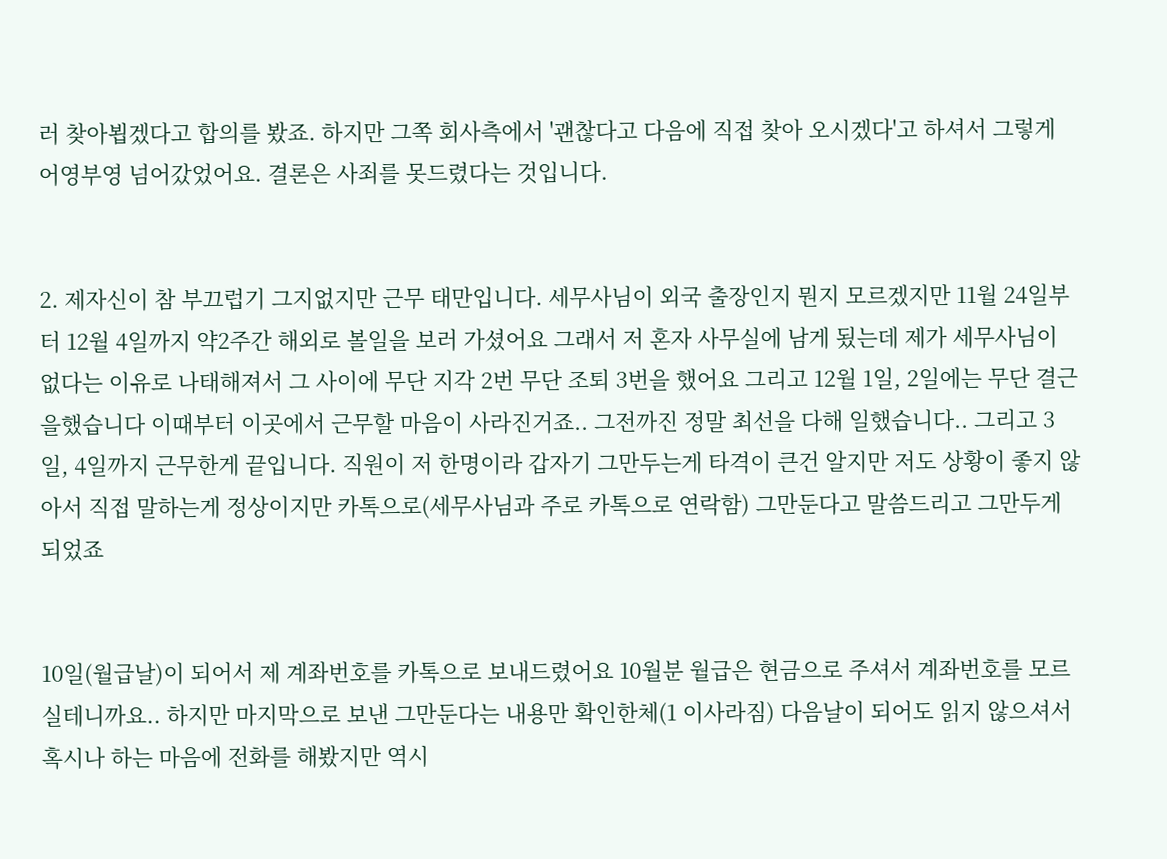러 찾아뵙겠다고 합의를 봤죠. 하지만 그쪽 회사측에서 '괜찮다고 다음에 직접 찾아 오시겠다'고 하셔서 그렇게 어영부영 넘어갔었어요. 결론은 사죄를 못드렸다는 것입니다.


2. 제자신이 참 부끄럽기 그지없지만 근무 태만입니다. 세무사님이 외국 출장인지 뭔지 모르겠지만 11월 24일부터 12월 4일까지 약2주간 해외로 볼일을 보러 가셨어요 그래서 저 혼자 사무실에 남게 됬는데 제가 세무사님이 없다는 이유로 나태해져서 그 사이에 무단 지각 2번 무단 조퇴 3번을 했어요 그리고 12월 1일, 2일에는 무단 결근을했습니다 이때부터 이곳에서 근무할 마음이 사라진거죠.. 그전까진 정말 최선을 다해 일했습니다.. 그리고 3일, 4일까지 근무한게 끝입니다. 직원이 저 한명이라 갑자기 그만두는게 타격이 큰건 알지만 저도 상황이 좋지 않아서 직접 말하는게 정상이지만 카톡으로(세무사님과 주로 카톡으로 연락함) 그만둔다고 말씀드리고 그만두게 되었죠


10일(월급날)이 되어서 제 계좌번호를 카톡으로 보내드렸어요 10월분 월급은 현금으로 주셔서 계좌번호를 모르실테니까요.. 하지만 마지막으로 보낸 그만둔다는 내용만 확인한체(1 이사라짐) 다음날이 되어도 읽지 않으셔서 혹시나 하는 마음에 전화를 해봤지만 역시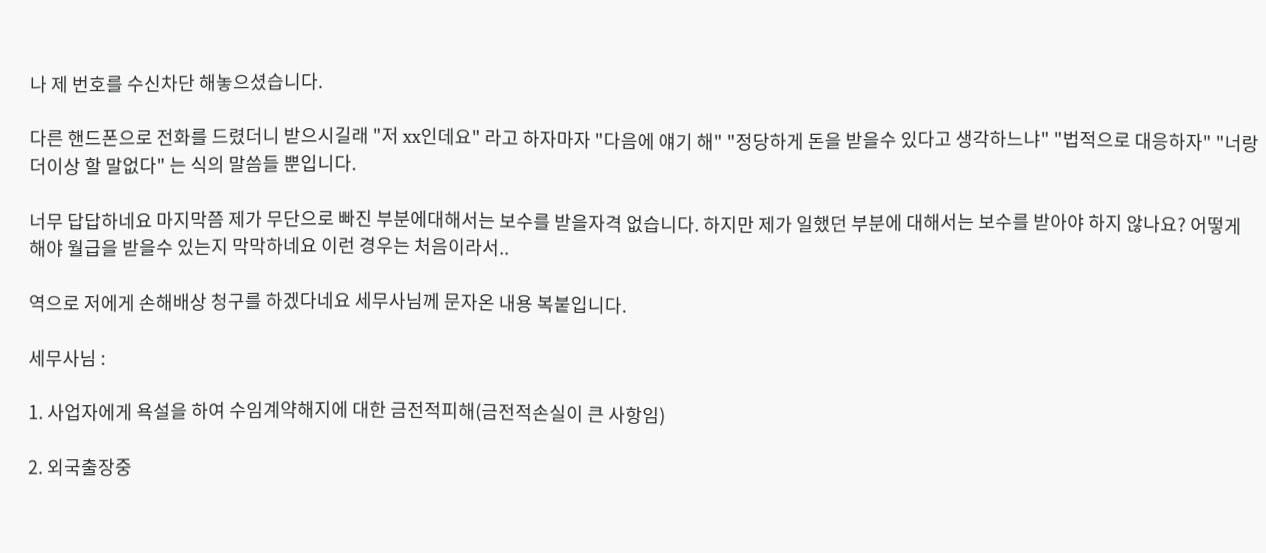나 제 번호를 수신차단 해놓으셨습니다.

다른 핸드폰으로 전화를 드렸더니 받으시길래 "저 xx인데요" 라고 하자마자 "다음에 얘기 해" "정당하게 돈을 받을수 있다고 생각하느냐" "법적으로 대응하자" "너랑 더이상 할 말없다" 는 식의 말씀들 뿐입니다.

너무 답답하네요 마지막쯤 제가 무단으로 빠진 부분에대해서는 보수를 받을자격 없습니다. 하지만 제가 일했던 부분에 대해서는 보수를 받아야 하지 않나요? 어떻게 해야 월급을 받을수 있는지 막막하네요 이런 경우는 처음이라서..

역으로 저에게 손해배상 청구를 하겠다네요 세무사님께 문자온 내용 복붙입니다.

세무사님 :

1. 사업자에게 욕설을 하여 수임계약해지에 대한 금전적피해(금전적손실이 큰 사항임)

2. 외국출장중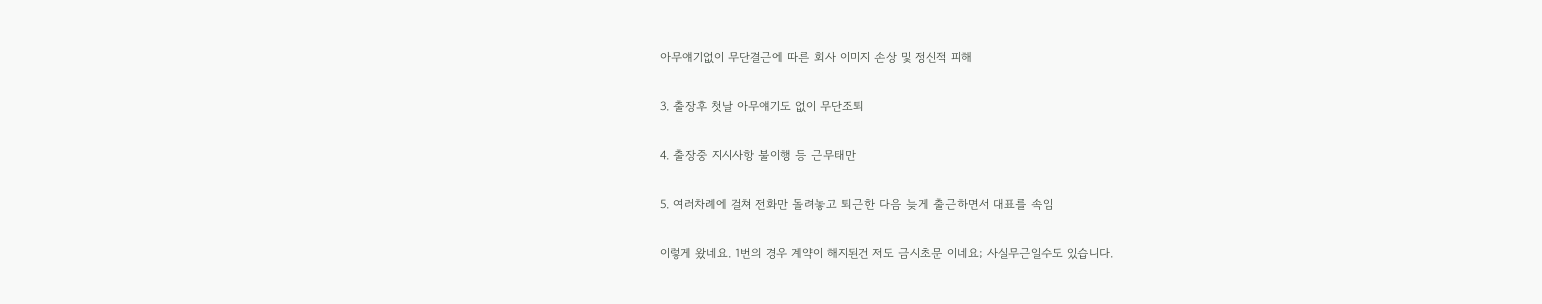아무얘기없이 무단결근에 따른 회사 이미지 손상 및 정신적 피해

3. 출장후 첫날 아무얘기도 없이 무단조퇴

4. 출장중 지시사항 불이행 등 근무태만

5. 여러차례에 걸쳐 전화만 돌려놓고 퇴근한 다음 늦게 출근하면서 대표를 속임

이렇게 왔네요. 1번의 경우 계약이 해지된건 저도 금시초문 이네요; 사실무근일수도 있습니다.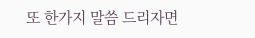또 한가지 말씀 드리자면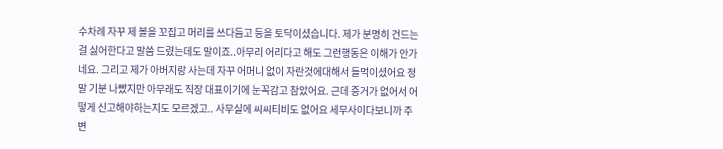수차례 자꾸 제 볼을 꼬집고 머리를 쓰다듬고 등을 토닥이셨습니다. 제가 분명히 건드는걸 싫어한다고 말씀 드렸는데도 말이죠..아무리 어리다고 해도 그런행동은 이해가 안가네요. 그리고 제가 아버지랑 사는데 자꾸 어머니 없이 자란것에대해서 들먹이셨어요 정말 기분 나빴지만 아무래도 직장 대표이기에 눈꼭감고 참았어요. 근데 증거가 없어서 어떻게 신고해야하는지도 모르겠고.. 사무실에 씨씨티비도 없어요 세무사이다보니까 주변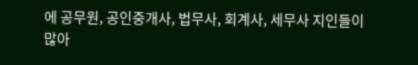에 공무원, 공인중개사, 법무사, 회계사, 세무사 지인들이 많아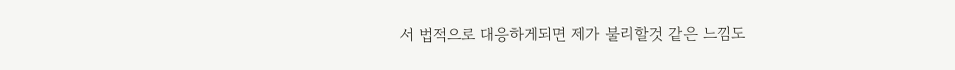서 법적으로 대응하게되면 제가 불리할것 같은 느낌도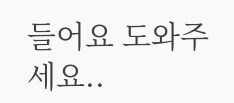들어요 도와주세요..